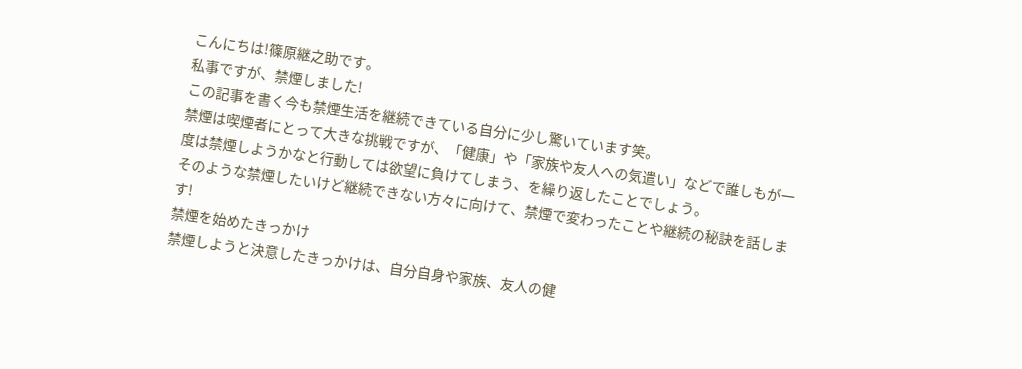こんにちは!篠原継之助です。
私事ですが、禁煙しました!
この記事を書く今も禁煙生活を継続できている自分に少し驚いています笑。
禁煙は喫煙者にとって大きな挑戦ですが、「健康」や「家族や友人への気遣い」などで誰しもが一度は禁煙しようかなと行動しては欲望に負けてしまう、を繰り返したことでしょう。
そのような禁煙したいけど継続できない方々に向けて、禁煙で変わったことや継続の秘訣を話します!
禁煙を始めたきっかけ
禁煙しようと決意したきっかけは、自分自身や家族、友人の健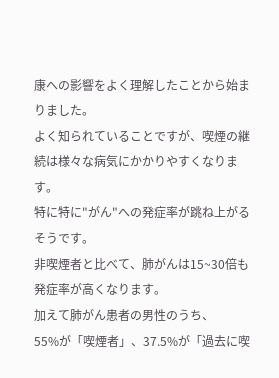康への影響をよく理解したことから始まりました。
よく知られていることですが、喫煙の継続は様々な病気にかかりやすくなります。
特に特に"がん"への発症率が跳ね上がるそうです。
非喫煙者と比べて、肺がんは15~30倍も発症率が高くなります。
加えて肺がん患者の男性のうち、
55%が「喫煙者」、37.5%が「過去に喫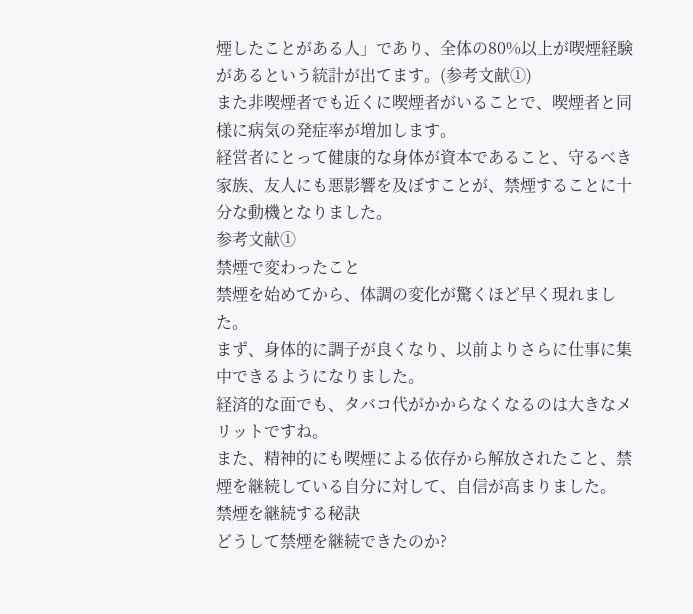煙したことがある人」であり、全体の80%以上が喫煙経験があるという統計が出てます。(参考文献①)
また非喫煙者でも近くに喫煙者がいることで、喫煙者と同様に病気の発症率が増加します。
経営者にとって健康的な身体が資本であること、守るべき家族、友人にも悪影響を及ぼすことが、禁煙することに十分な動機となりました。
参考文献①
禁煙で変わったこと
禁煙を始めてから、体調の変化が驚くほど早く現れました。
まず、身体的に調子が良くなり、以前よりさらに仕事に集中できるようになりました。
経済的な面でも、タバコ代がかからなくなるのは大きなメリットですね。
また、精神的にも喫煙による依存から解放されたこと、禁煙を継続している自分に対して、自信が高まりました。
禁煙を継続する秘訣
どうして禁煙を継続できたのか?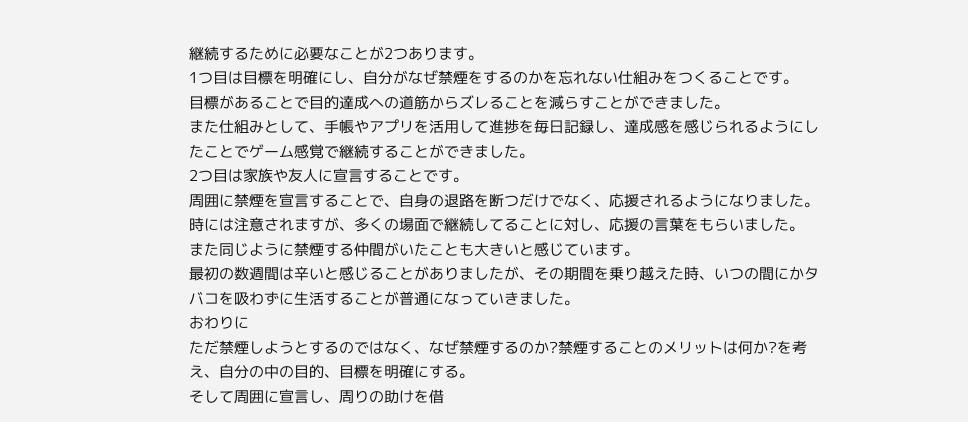継続するために必要なことが2つあります。
1つ目は目標を明確にし、自分がなぜ禁煙をするのかを忘れない仕組みをつくることです。
目標があることで目的達成への道筋からズレることを減らすことができました。
また仕組みとして、手帳やアプリを活用して進捗を毎日記録し、達成感を感じられるようにしたことでゲーム感覚で継続することができました。
2つ目は家族や友人に宣言することです。
周囲に禁煙を宣言することで、自身の退路を断つだけでなく、応援されるようになりました。
時には注意されますが、多くの場面で継続してることに対し、応援の言葉をもらいました。
また同じように禁煙する仲間がいたことも大きいと感じています。
最初の数週間は辛いと感じることがありましたが、その期間を乗り越えた時、いつの間にかタバコを吸わずに生活することが普通になっていきました。
おわりに
ただ禁煙しようとするのではなく、なぜ禁煙するのか?禁煙することのメリットは何か?を考え、自分の中の目的、目標を明確にする。
そして周囲に宣言し、周りの助けを借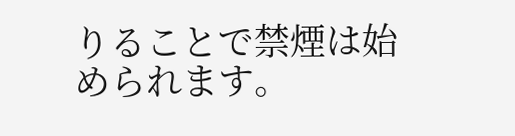りることで禁煙は始められます。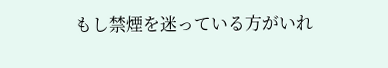もし禁煙を迷っている方がいれ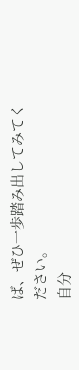ば、ぜひ一歩踏み出してみてください。
自分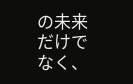の未来だけでなく、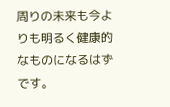周りの未来も今よりも明るく健康的なものになるはずです。